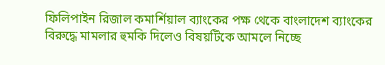ফিলিপাইন রিজাল কমার্শিয়াল ব্যাংকের পক্ষ থেকে বাংলাদেশ ব্যাংকের বিরুদ্ধে মামলার হুমকি দিলেও বিষয়টিকে আমলে নিচ্ছে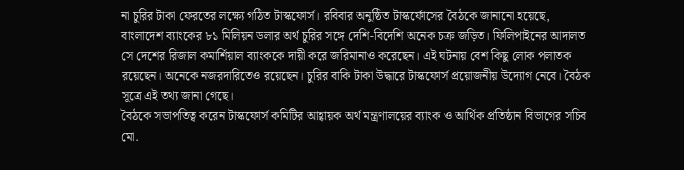না চুরির টাকা ফেরতের লক্ষ্যে গঠিত টাস্কফোর্স। রবিবার অনুষ্ঠিত টাস্কর্ফোসের বৈঠকে জানানো হয়েছে, বাংলাদেশ ব্যাংকের ৮১ মিলিয়ন ডলার অর্থ চুরির সঙ্গে দেশি-বিদেশি অনেক চক্র জড়িত। ফিলিপাইনের আদালত সে দেশের রিজাল কমার্শিয়াল ব্যাংককে দায়ী করে জরিমানাও করেছেন। এই ঘটনায় বেশ কিছু লোক পলাতক রয়েছেন। অনেকে নজরদারিতেও রয়েছেন। চুরির বাকি টাকা উদ্ধারে টাস্কফোর্স প্রয়োজনীয় উদ্যোগ নেবে। বৈঠক সূত্রে এই তথ্য জানা গেছে।
বৈঠকে সভাপতিত্ব করেন টাস্কফোর্স কমিটির আহ্বায়ক অর্থ মন্ত্রণালয়ের ব্যাংক ও আর্থিক প্রতিষ্ঠান বিভাগের সচিব মো.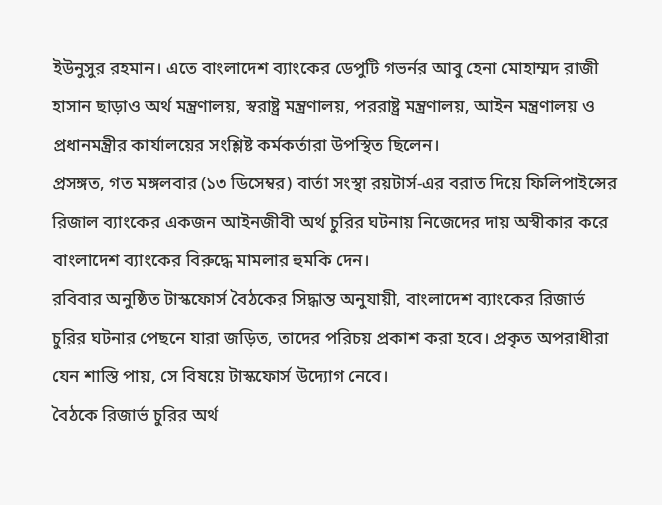ইউনুসুর রহমান। এতে বাংলাদেশ ব্যাংকের ডেপুটি গভর্নর আবু হেনা মোহাম্মদ রাজী হাসান ছাড়াও অর্থ মন্ত্রণালয়, স্বরাষ্ট্র মন্ত্রণালয়, পররাষ্ট্র মন্ত্রণালয়, আইন মন্ত্রণালয় ও প্রধানমন্ত্রীর কার্যালয়ের সংশ্লিষ্ট কর্মকর্তারা উপস্থিত ছিলেন।
প্রসঙ্গত, গত মঙ্গলবার (১৩ ডিসেম্বর) বার্তা সংস্থা রয়টার্স-এর বরাত দিয়ে ফিলিপাইন্সের রিজাল ব্যাংকের একজন আইনজীবী অর্থ চুরির ঘটনায় নিজেদের দায় অস্বীকার করে বাংলাদেশ ব্যাংকের বিরুদ্ধে মামলার হুমকি দেন।
রবিবার অনুষ্ঠিত টাস্কফোর্স বৈঠকের সিদ্ধান্ত অনুযায়ী, বাংলাদেশ ব্যাংকের রিজার্ভ চুরির ঘটনার পেছনে যারা জড়িত, তাদের পরিচয় প্রকাশ করা হবে। প্রকৃত অপরাধীরা যেন শাস্তি পায়, সে বিষয়ে টাস্কফোর্স উদ্যোগ নেবে।
বৈঠকে রিজার্ভ চুরির অর্থ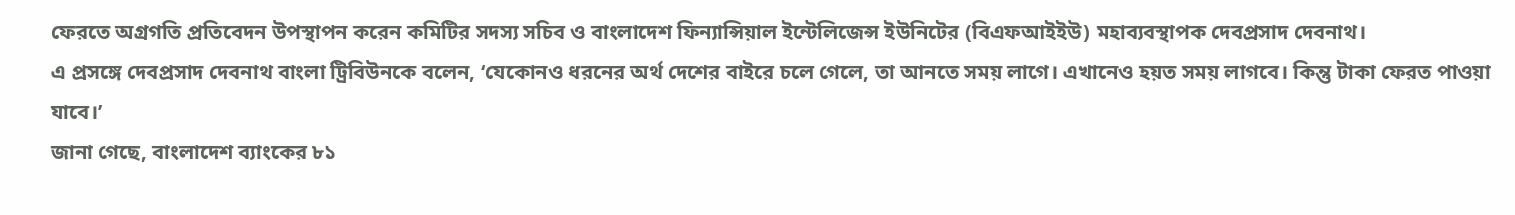ফেরতে অগ্রগতি প্রতিবেদন উপস্থাপন করেন কমিটির সদস্য সচিব ও বাংলাদেশ ফিন্যান্সিয়াল ইন্টেলিজেন্স ইউনিটের (বিএফআইইউ) মহাব্যবস্থাপক দেবপ্রসাদ দেবনাথ।
এ প্রসঙ্গে দেবপ্রসাদ দেবনাথ বাংলা ট্রিবিউনকে বলেন, ‘যেকোনও ধরনের অর্থ দেশের বাইরে চলে গেলে, তা আনতে সময় লাগে। এখানেও হয়ত সময় লাগবে। কিন্তু টাকা ফেরত পাওয়া যাবে।’
জানা গেছে, বাংলাদেশ ব্যাংকের ৮১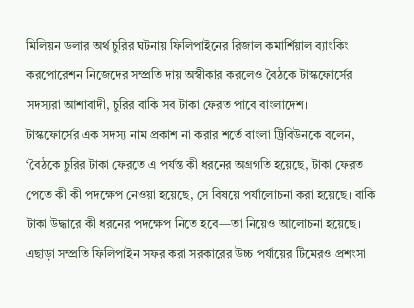মিলিয়ন ডলার অর্থ চুরির ঘটনায় ফিলিপাইনের রিজাল কমার্শিয়াল ব্যাংকিং করপোরেশন নিজেদের সম্প্রতি দায় অস্বীকার করলেও বৈঠকে টাস্কফোর্সের সদস্যরা আশাবাদী, চুরির বাকি সব টাকা ফেরত পাবে বাংলাদেশ।
টাস্কফোর্সের এক সদস্য নাম প্রকাশ না করার শর্তে বাংলা ট্রিবিউনকে বলেন, ‘বৈঠকে চুরির টাকা ফেরতে এ পর্যন্ত কী ধরনের অগ্রগতি হয়েছে, টাকা ফেরত পেতে কী কী পদক্ষেপ নেওয়া হয়েছে, সে বিষয়ে পর্যালোচনা করা হয়েছে। বাকি টাকা উদ্ধারে কী ধরনের পদক্ষেপ নিতে হবে—তা নিয়েও আলোচনা হয়েছে। এছাড়া সম্প্রতি ফিলিপাইন সফর করা সরকারের উচ্চ পর্যায়ের টিমেরও প্রশংসা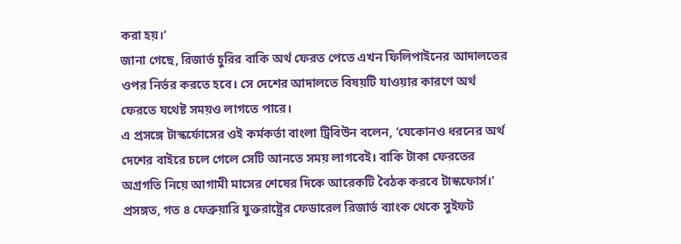করা হয়।’
জানা গেছে, রিজার্ভ চুরির বাকি অর্থ ফেরত পেতে এখন ফিলিপাইনের আদালতের ওপর নির্ভর করতে হবে। সে দেশের আদালতে বিষয়টি যাওয়ার কারণে অর্থ ফেরতে যথেষ্ট সময়ও লাগতে পারে।
এ প্রসঙ্গে টাস্কর্ফোসের ওই কর্মকর্তা বাংলা ট্রিবিউন বলেন, ‘যেকোনও ধরনের অর্থ দেশের বাইরে চলে গেলে সেটি আনতে সময় লাগবেই। বাকি টাকা ফেরতের অগ্রগতি নিয়ে আগামী মাসের শেষের দিকে আরেকটি বৈঠক করবে টাস্কফোর্স।’
প্রসঙ্গত, গত ৪ ফেব্রুয়ারি যুক্তরাষ্ট্রের ফেডারেল রিজার্ভ ব্যাংক থেকে সুইফট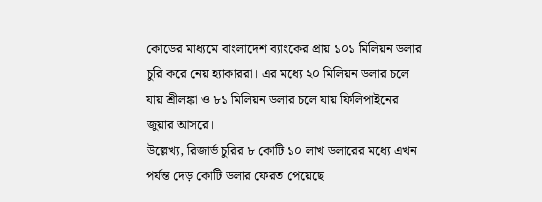কোডের মাধ্যমে বাংলাদেশ ব্যাংকের প্রায় ১০১ মিলিয়ন ডলার চুরি করে নেয় হ্যাকাররা। এর মধ্যে ২০ মিলিয়ন ডলার চলে যায় শ্রীলঙ্কা ও ৮১ মিলিয়ন ডলার চলে যায় ফিলিপাইনের জুয়ার আসরে।
উল্লেখ্য, রিজার্ভ চুরির ৮ কোটি ১০ লাখ ডলারের মধ্যে এখন পর্যন্ত দেড় কোটি ডলার ফেরত পেয়েছে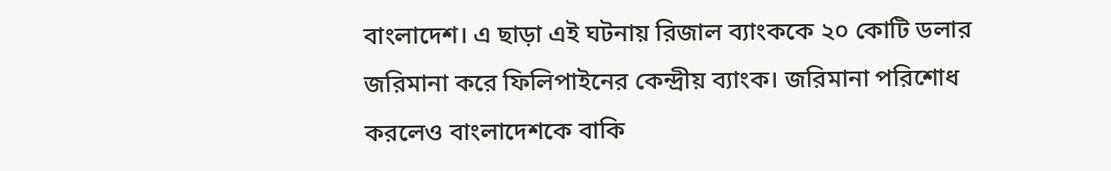বাংলাদেশ। এ ছাড়া এই ঘটনায় রিজাল ব্যাংককে ২০ কোটি ডলার জরিমানা করে ফিলিপাইনের কেন্দ্রীয় ব্যাংক। জরিমানা পরিশোধ করলেও বাংলাদেশকে বাকি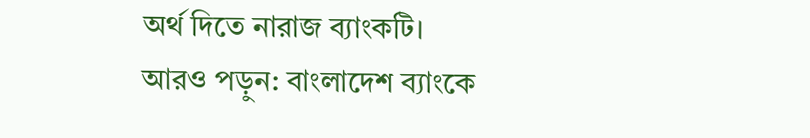অর্থ দিতে নারাজ ব্যাংকটি।
আরও পড়ুন: বাংলাদেশ ব্যাংকে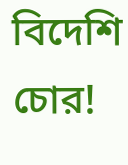বিদেশি চোর!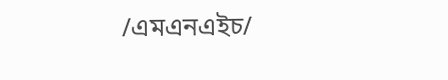/এমএনএইচ/